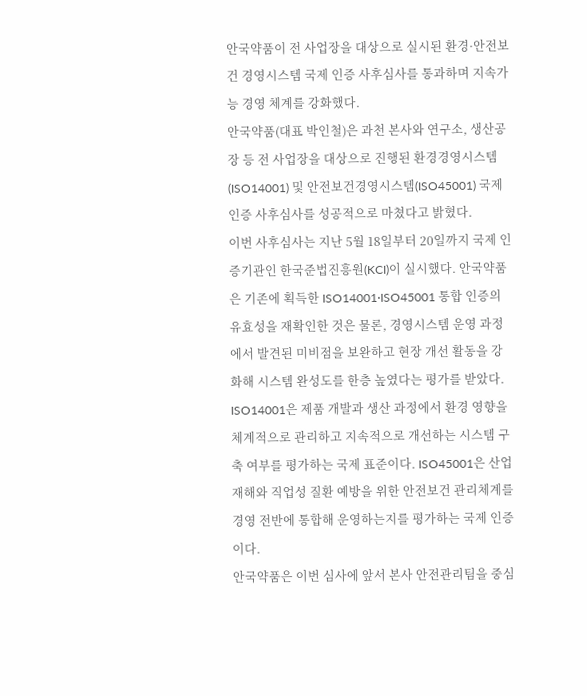안국약품이 전 사업장을 대상으로 실시된 환경·안전보건 경영시스템 국제 인증 사후심사를 통과하며 지속가능 경영 체계를 강화했다.
안국약품(대표 박인철)은 과천 본사와 연구소, 생산공장 등 전 사업장을 대상으로 진행된 환경경영시스템(ISO14001) 및 안전보건경영시스템(ISO45001) 국제 인증 사후심사를 성공적으로 마쳤다고 밝혔다.
이번 사후심사는 지난 5월 18일부터 20일까지 국제 인증기관인 한국준법진흥원(KCI)이 실시했다. 안국약품은 기존에 획득한 ISO14001·ISO45001 통합 인증의 유효성을 재확인한 것은 물론, 경영시스템 운영 과정에서 발견된 미비점을 보완하고 현장 개선 활동을 강화해 시스템 완성도를 한층 높였다는 평가를 받았다.
ISO14001은 제품 개발과 생산 과정에서 환경 영향을 체계적으로 관리하고 지속적으로 개선하는 시스템 구축 여부를 평가하는 국제 표준이다. ISO45001은 산업재해와 직업성 질환 예방을 위한 안전보건 관리체계를 경영 전반에 통합해 운영하는지를 평가하는 국제 인증이다.
안국약품은 이번 심사에 앞서 본사 안전관리팀을 중심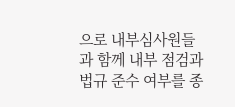으로 내부심사원들과 함께 내부 점검과 법규 준수 여부를 종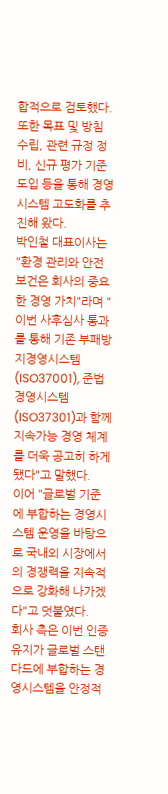합적으로 검토했다. 또한 목표 및 방침 수립, 관련 규정 정비, 신규 평가 기준 도입 등을 통해 경영시스템 고도화를 추진해 왔다.
박인철 대표이사는 "환경 관리와 안전보건은 회사의 중요한 경영 가치"라며 "이번 사후심사 통과를 통해 기존 부패방지경영시스템(ISO37001), 준법경영시스템(ISO37301)과 함께 지속가능 경영 체계를 더욱 공고히 하게 됐다"고 말했다.
이어 "글로벌 기준에 부합하는 경영시스템 운영을 바탕으로 국내외 시장에서의 경쟁력을 지속적으로 강화해 나가겠다"고 덧붙였다.
회사 측은 이번 인증 유지가 글로벌 스탠다드에 부합하는 경영시스템을 안정적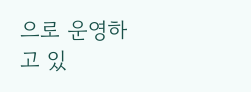으로 운영하고 있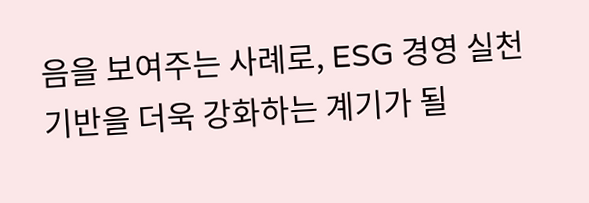음을 보여주는 사례로, ESG 경영 실천 기반을 더욱 강화하는 계기가 될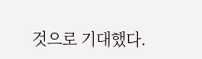것으로 기대했다.